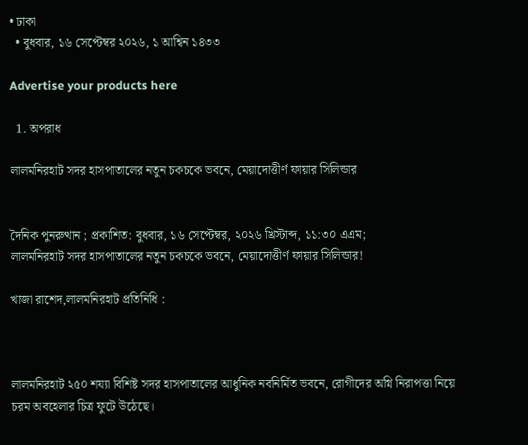• ঢাকা
  • বুধবার, ১৬ সেপ্টেম্বর ২০২৬, ১ আশ্বিন ১৪৩৩

Advertise your products here

  1. অপরাধ

লালমনিরহাট সদর হাসপাতালের নতুন চকচকে ভবনে, মেয়াদোত্তীর্ণ ফায়ার সিলিন্ডার


দৈনিক পুনরুত্থান ; প্রকাশিত: বুধবার, ১৬ সেপ্টেম্বর, ২০২৬ খ্রিস্টাব্দ, ১১:৩০ এএম;
লালমনিরহাট সদর হাসপাতালের নতুন চকচকে ভবনে, মেয়াদোত্তীর্ণ ফায়ার সিলিন্ডার!

খাজা রাশেদ,লালমনিরহাট প্রতিনিধি :



লালমনিরহাট ২৫০ শয্যা বিশিষ্ট সদর হাসপাতালের আধুনিক নবনির্মিত ভবনে, রোগীদের অগ্নি নিরাপত্তা নিয়ে চরম অবহেলার চিত্র ফুটে উঠেছে।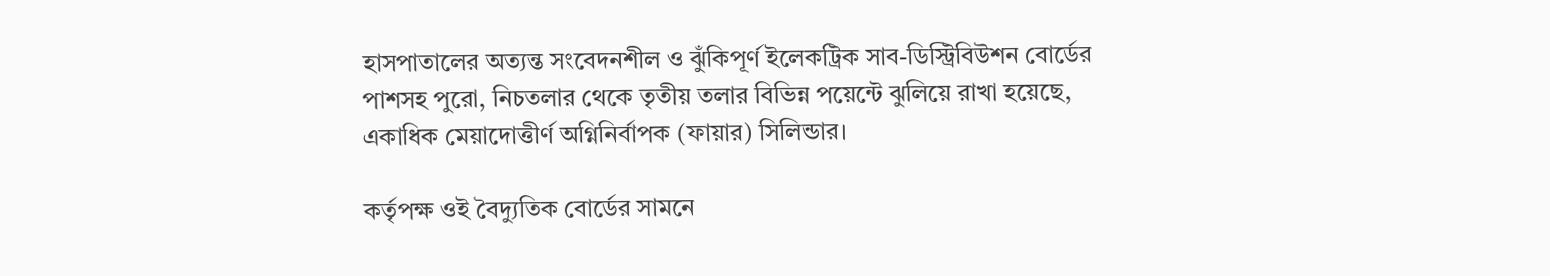হাসপাতালের অত্যন্ত সংবেদনশীল ও ঝুঁকিপূর্ণ ইলেকট্রিক সাব-ডিস্ট্রিবিউশন বোর্ডের পাশসহ পুরো, নিচতলার থেকে তৃতীয় তলার বিভিন্ন পয়েন্টে ঝুলিয়ে রাখা হয়েছে, একাধিক মেয়াদোত্তীর্ণ অগ্নিনির্বাপক (ফায়ার) সিলিন্ডার।

কর্তৃপক্ষ ওই বৈদ্যুতিক বোর্ডের সামনে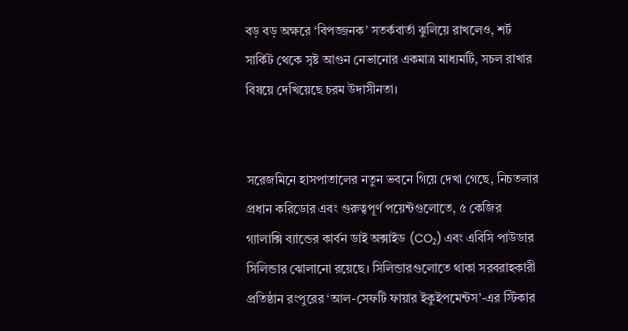বড় বড় অক্ষরে ‘বিপজ্জনক’ সতর্কবার্তা ঝুলিয়ে রাখলেও, শর্ট সার্কিট থেকে সৃষ্ট আগুন নেভানোর একমাত্র মাধ্যমটি, সচল রাখার বিষয়ে দেখিয়েছে চরম উদাসীনতা।


সরেজমিনে হাসপাতালের নতুন ভবনে গিয়ে দেখা গেছে, নিচতলার প্রধান করিডোর এবং গুরুত্বপূর্ণ পয়েন্টগুলোতে, ৫ কেজির গ্যালাক্সি ব্যান্ডের কার্বন ডাই অক্সাইড (CO₂) এবং এবিসি পাউডার সিলিন্ডার ঝোলানো রয়েছে। সিলিন্ডারগুলোতে থাকা সরবরাহকারী প্রতিষ্ঠান রংপুরের ‘আল-সেফটি ফায়ার ইকুইপমেন্টস’-এর স্টিকার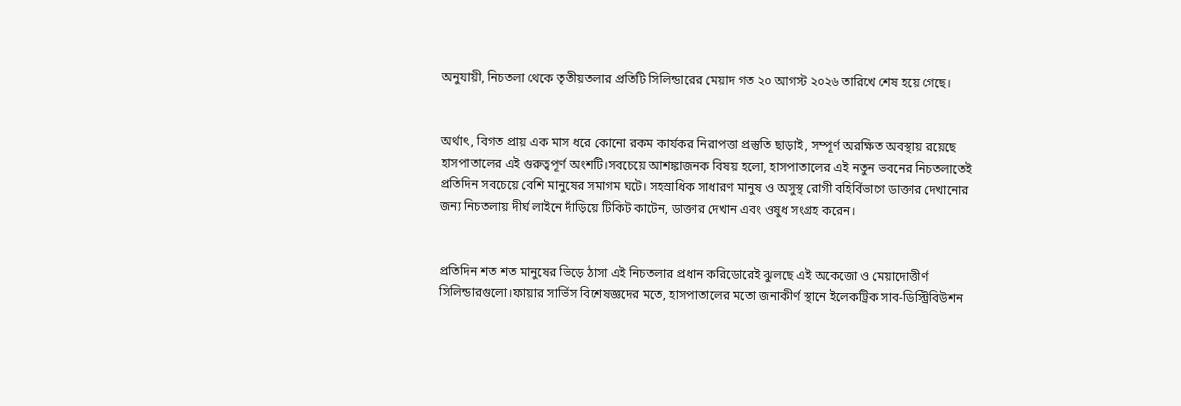অনুযায়ী, নিচতলা থেকে তৃতীয়তলার প্রতিটি সিলিন্ডারের মেয়াদ গত ২০ আগস্ট ২০২৬ তারিখে শেষ হয়ে গেছে।


অর্থাৎ, বিগত প্রায় এক মাস ধরে কোনো রকম কার্যকর নিরাপত্তা প্রস্তুতি ছাড়াই, সম্পূর্ণ অরক্ষিত অবস্থায় রয়েছে হাসপাতালের এই গুরুত্বপূর্ণ অংশটি।সবচেয়ে আশঙ্কাজনক বিষয় হলো, হাসপাতালের এই নতুন ভবনের নিচতলাতেই প্রতিদিন সবচেয়ে বেশি মানুষের সমাগম ঘটে। সহস্রাধিক সাধারণ মানুষ ও অসুস্থ রোগী বহির্বিভাগে ডাক্তার দেখানোর জন্য নিচতলায় দীর্ঘ লাইনে দাঁড়িয়ে টিকিট কাটেন, ডাক্তার দেখান এবং ওষুধ সংগ্রহ করেন।


প্রতিদিন শত শত মানুষের ভিড়ে ঠাসা এই নিচতলার প্রধান করিডোরেই ঝুলছে এই অকেজো ও মেয়াদোত্তীর্ণ সিলিন্ডারগুলো।ফায়ার সার্ভিস বিশেষজ্ঞদের মতে, হাসপাতালের মতো জনাকীর্ণ স্থানে ইলেকট্রিক সাব-ডিস্ট্রিবিউশন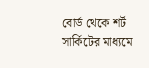বোর্ড থেকে শর্ট সার্কিটের মাধ্যমে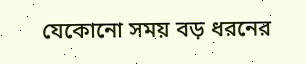যেকোনো সময় বড় ধরনের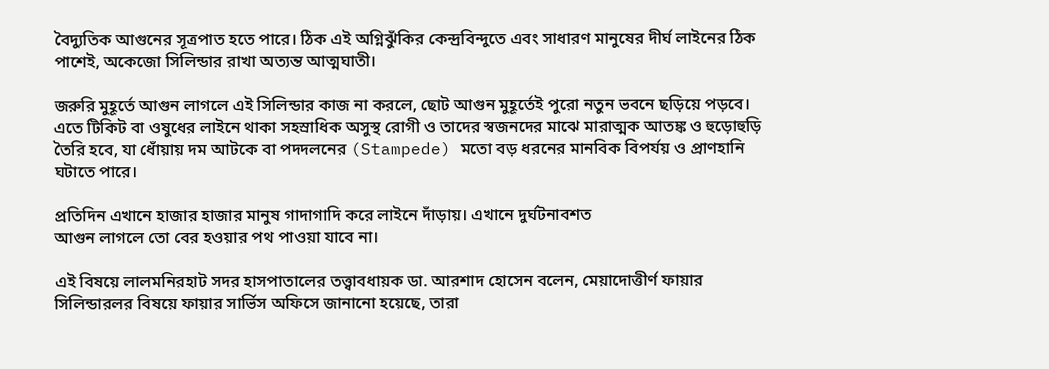বৈদ্যুতিক আগুনের সূত্রপাত হতে পারে। ঠিক এই অগ্নিঝুঁকির কেন্দ্রবিন্দুতে এবং সাধারণ মানুষের দীর্ঘ লাইনের ঠিক পাশেই, অকেজো সিলিন্ডার রাখা অত্যন্ত আত্মঘাতী।

জরুরি মুহূর্তে আগুন লাগলে এই সিলিন্ডার কাজ না করলে, ছোট আগুন মুহূর্তেই পুরো নতুন ভবনে ছড়িয়ে পড়বে। এতে টিকিট বা ওষুধের লাইনে থাকা সহস্রাধিক অসুস্থ রোগী ও তাদের স্বজনদের মাঝে মারাত্মক আতঙ্ক ও হুড়োহুড়ি তৈরি হবে, যা ধোঁয়ায় দম আটকে বা পদদলনের (Stampede) মতো বড় ধরনের মানবিক বিপর্যয় ও প্রাণহানি ঘটাতে পারে।

প্রতিদিন এখানে হাজার হাজার মানুষ গাদাগাদি করে লাইনে দাঁড়ায়। এখানে দুর্ঘটনাবশত
আগুন লাগলে তো বের হওয়ার পথ পাওয়া যাবে না।

এই বিষয়ে লালমনিরহাট সদর হাসপাতালের তত্ত্বাবধায়ক ডা. আরশাদ হোসেন বলেন, মেয়াদোত্তীর্ণ ফায়ার সিলিন্ডারলর বিষয়ে ফায়ার সার্ভিস অফিসে জানানো হয়েছে, তারা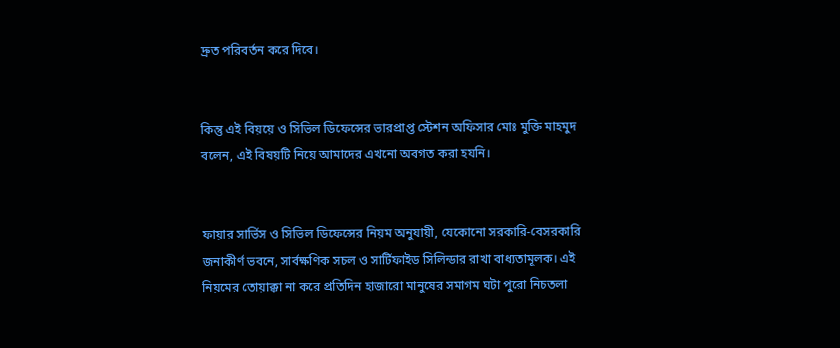দ্রুত পরিবর্তন করে দিবে।


কিন্তু এই বিয়য়ে ও সিভিল ডিফেন্সের ভারপ্রাপ্ত স্টেশন অফিসার মোঃ মুক্তি মাহমুদ বলেন, এই বিষয়টি নিয়ে আমাদের এখনো অবগত করা হযনি।


ফায়ার সার্ভিস ও সিভিল ডিফেন্সের নিয়ম অনুযায়ী, যেকোনো সরকারি-বেসরকারি জনাকীর্ণ ভবনে, সার্বক্ষণিক সচল ও সার্টিফাইড সিলিন্ডার রাখা বাধ্যতামূলক। এই নিয়মের তোয়াক্কা না করে প্রতিদিন হাজারো মানুষের সমাগম ঘটা পুরো নিচতলা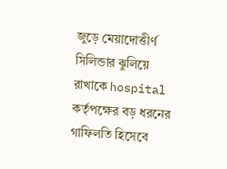জুড়ে মেয়াদোত্তীর্ণ সিলিন্ডার ঝুলিয়ে রাখাকে hospital কর্তৃপক্ষের বড় ধরনের গাফিলতি হিসেবে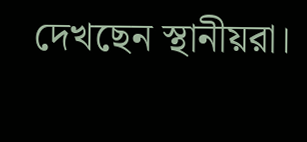দেখছেন স্থানীয়রা।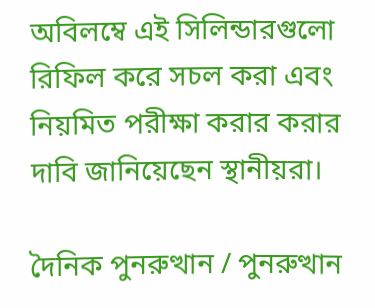অবিলম্বে এই সিলিন্ডারগুলো রিফিল করে সচল করা এবং নিয়মিত পরীক্ষা করার করার দাবি জানিয়েছেন স্থানীয়রা।

দৈনিক পুনরুত্থান / পুনরুত্থান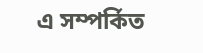এ সম্পর্কিত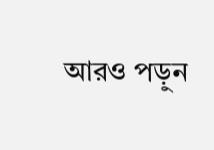আরও পড়ুন